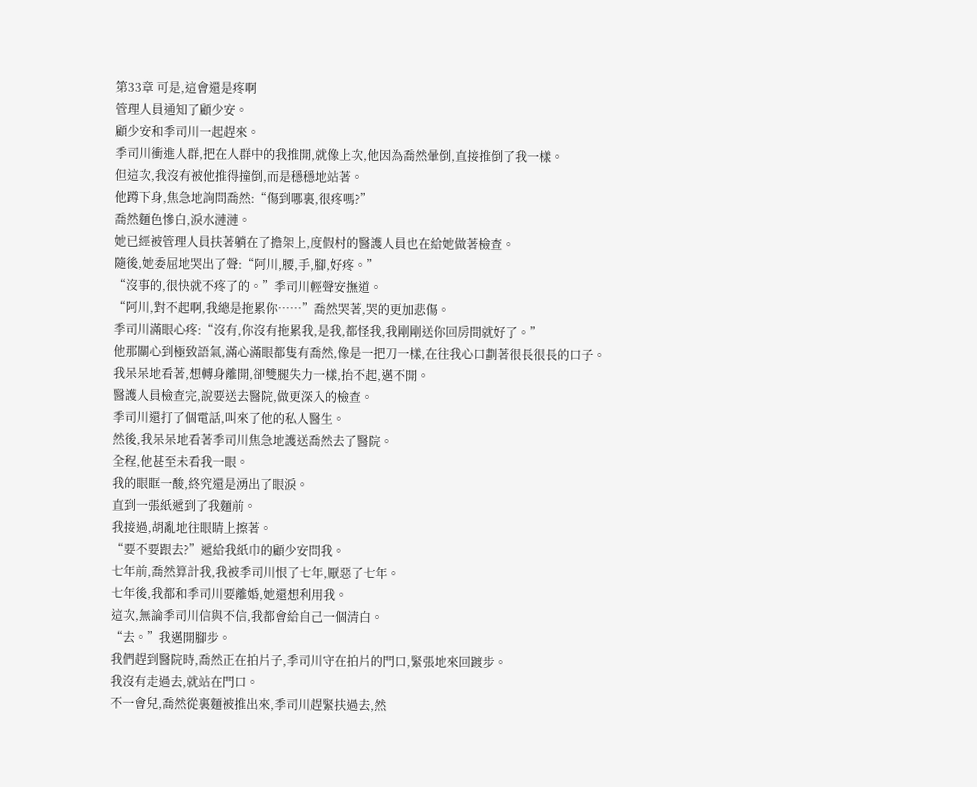第33章 可是,這會還是疼啊
管理人員通知了顧少安。
顧少安和季司川一起趕來。
季司川衝進人群,把在人群中的我推開,就像上次,他因為喬然暈倒,直接推倒了我一樣。
但這次,我沒有被他推得撞倒,而是穩穩地站著。
他蹲下身,焦急地詢問喬然:“傷到哪裏,很疼嗎?”
喬然麵色慘白,淚水漣漣。
她已經被管理人員扶著躺在了擔架上,度假村的醫護人員也在給她做著檢查。
隨後,她委屈地哭出了聲:“阿川,腰,手,腳,好疼。”
“沒事的,很快就不疼了的。”季司川輕聲安撫道。
“阿川,對不起啊,我總是拖累你……”喬然哭著,哭的更加悲傷。
季司川滿眼心疼:“沒有,你沒有拖累我,是我,都怪我,我剛剛送你回房間就好了。”
他那關心到極致語氣,滿心滿眼都隻有喬然,像是一把刀一樣,在往我心口劃著很長很長的口子。
我呆呆地看著,想轉身離開,卻雙腿失力一樣,抬不起,邁不開。
醫護人員檢查完,說要送去醫院,做更深入的檢查。
季司川還打了個電話,叫來了他的私人醫生。
然後,我呆呆地看著季司川焦急地護送喬然去了醫院。
全程,他甚至未看我一眼。
我的眼眶一酸,終究還是湧出了眼淚。
直到一張紙遞到了我麵前。
我接過,胡亂地往眼睛上擦著。
“要不要跟去?”遞給我紙巾的顧少安問我。
七年前,喬然算計我,我被季司川恨了七年,厭惡了七年。
七年後,我都和季司川要離婚,她還想利用我。
這次,無論季司川信與不信,我都會給自己一個清白。
“去。”我邁開腳步。
我們趕到醫院時,喬然正在拍片子,季司川守在拍片的門口,緊張地來回踱步。
我沒有走過去,就站在門口。
不一會兒,喬然從裏麵被推出來,季司川趕緊扶過去,然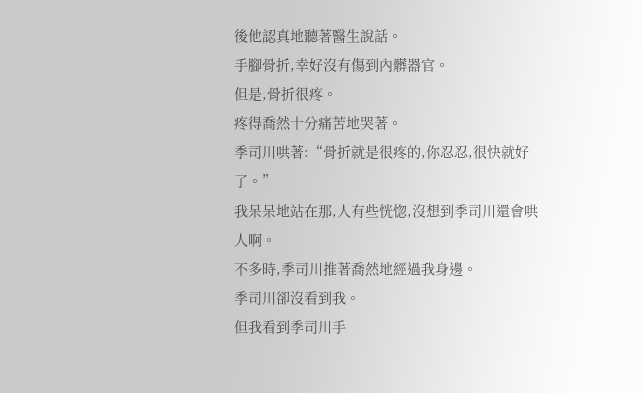後他認真地聽著醫生說話。
手腳骨折,幸好沒有傷到內髒器官。
但是,骨折很疼。
疼得喬然十分痛苦地哭著。
季司川哄著:“骨折就是很疼的,你忍忍,很快就好了。”
我呆呆地站在那,人有些恍惚,沒想到季司川還會哄人啊。
不多時,季司川推著喬然地經過我身邊。
季司川卻沒看到我。
但我看到季司川手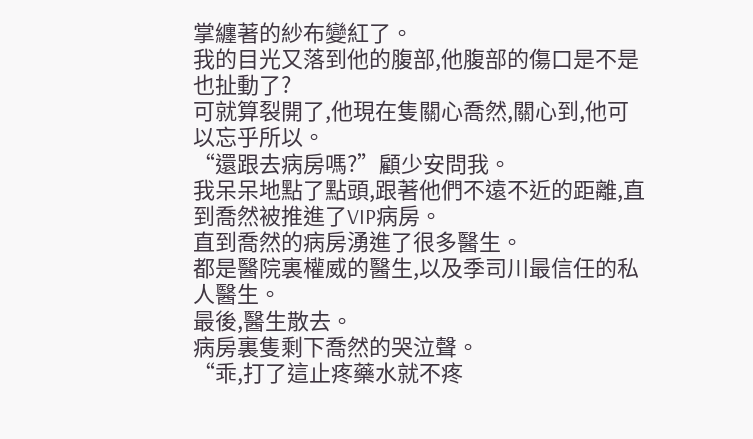掌纏著的紗布變紅了。
我的目光又落到他的腹部,他腹部的傷口是不是也扯動了?
可就算裂開了,他現在隻關心喬然,關心到,他可以忘乎所以。
“還跟去病房嗎?”顧少安問我。
我呆呆地點了點頭,跟著他們不遠不近的距離,直到喬然被推進了VIP病房。
直到喬然的病房湧進了很多醫生。
都是醫院裏權威的醫生,以及季司川最信任的私人醫生。
最後,醫生散去。
病房裏隻剩下喬然的哭泣聲。
“乖,打了這止疼藥水就不疼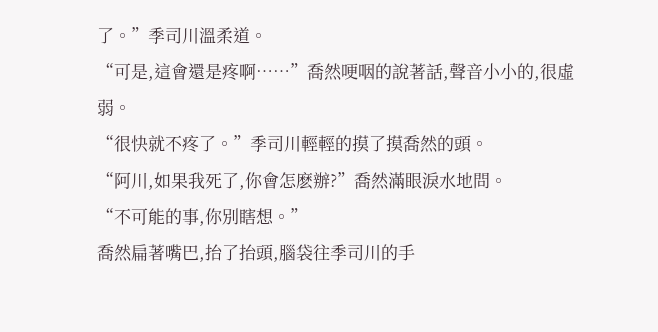了。”季司川溫柔道。
“可是,這會還是疼啊……”喬然哽咽的說著話,聲音小小的,很虛弱。
“很快就不疼了。”季司川輕輕的摸了摸喬然的頭。
“阿川,如果我死了,你會怎麽辦?”喬然滿眼淚水地問。
“不可能的事,你別瞎想。”
喬然扁著嘴巴,抬了抬頭,腦袋往季司川的手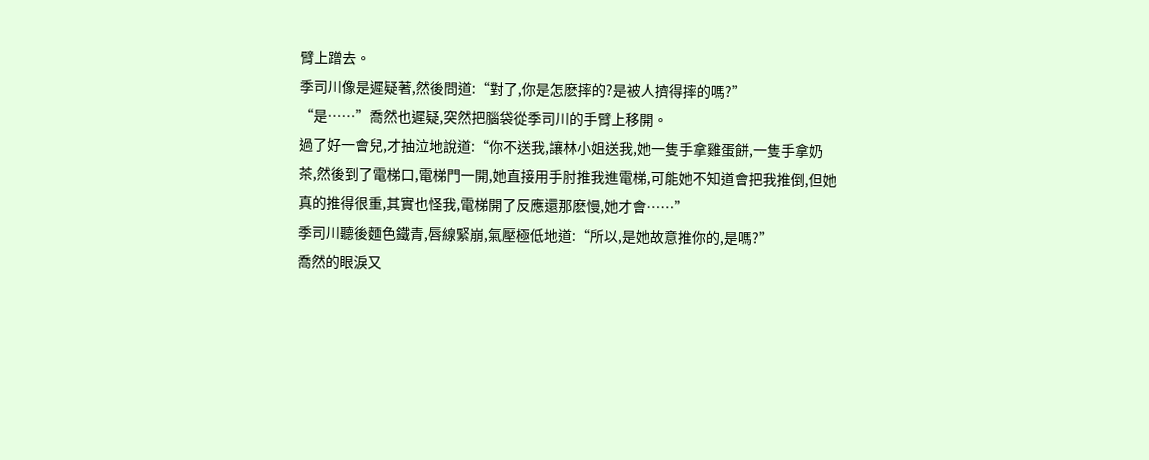臂上蹭去。
季司川像是遲疑著,然後問道:“對了,你是怎麽摔的?是被人擠得摔的嗎?”
“是……”喬然也遲疑,突然把腦袋從季司川的手臂上移開。
過了好一會兒,才抽泣地說道:“你不送我,讓林小姐送我,她一隻手拿雞蛋餅,一隻手拿奶茶,然後到了電梯口,電梯門一開,她直接用手肘推我進電梯,可能她不知道會把我推倒,但她真的推得很重,其實也怪我,電梯開了反應還那麽慢,她才會……”
季司川聽後麵色鐵青,唇線緊崩,氣壓極低地道:“所以,是她故意推你的,是嗎?”
喬然的眼淚又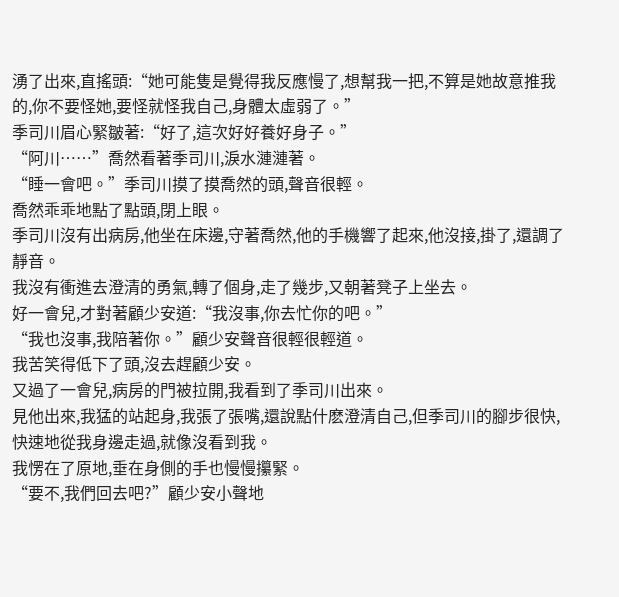湧了出來,直搖頭:“她可能隻是覺得我反應慢了,想幫我一把,不算是她故意推我的,你不要怪她,要怪就怪我自己,身體太虛弱了。”
季司川眉心緊皺著:“好了,這次好好養好身子。”
“阿川……”喬然看著季司川,淚水漣漣著。
“睡一會吧。”季司川摸了摸喬然的頭,聲音很輕。
喬然乖乖地點了點頭,閉上眼。
季司川沒有出病房,他坐在床邊,守著喬然,他的手機響了起來,他沒接,掛了,還調了靜音。
我沒有衝進去澄清的勇氣,轉了個身,走了幾步,又朝著凳子上坐去。
好一會兒,才對著顧少安道:“我沒事,你去忙你的吧。”
“我也沒事,我陪著你。”顧少安聲音很輕很輕道。
我苦笑得低下了頭,沒去趕顧少安。
又過了一會兒,病房的門被拉開,我看到了季司川出來。
見他出來,我猛的站起身,我張了張嘴,還說點什麽澄清自己,但季司川的腳步很快,快速地從我身邊走過,就像沒看到我。
我愣在了原地,垂在身側的手也慢慢攥緊。
“要不,我們回去吧?”顧少安小聲地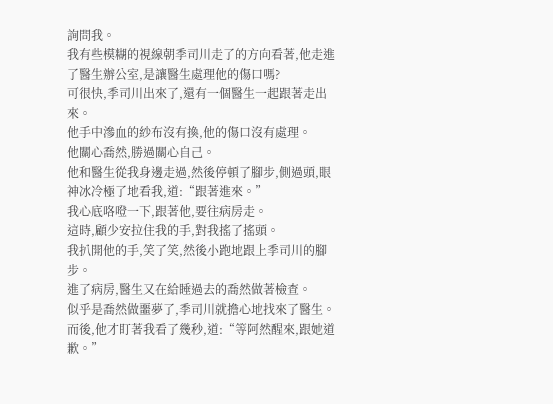詢問我。
我有些模糊的視線朝季司川走了的方向看著,他走進了醫生辦公室,是讓醫生處理他的傷口嗎?
可很快,季司川出來了,還有一個醫生一起跟著走出來。
他手中滲血的紗布沒有換,他的傷口沒有處理。
他關心喬然,勝過關心自己。
他和醫生從我身邊走過,然後停頓了腳步,側過頭,眼神冰冷極了地看我,道:“跟著進來。”
我心底咯噔一下,跟著他,要往病房走。
這時,顧少安拉住我的手,對我搖了搖頭。
我扒開他的手,笑了笑,然後小跑地跟上季司川的腳步。
進了病房,醫生又在給睡過去的喬然做著檢查。
似乎是喬然做噩夢了,季司川就擔心地找來了醫生。
而後,他才盯著我看了幾秒,道:“等阿然醒來,跟她道歉。”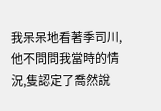我呆呆地看著季司川,他不問問我當時的情況,隻認定了喬然說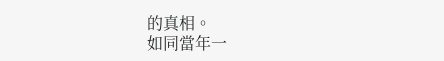的真相。
如同當年一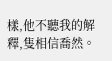樣,他不聽我的解釋,隻相信喬然。